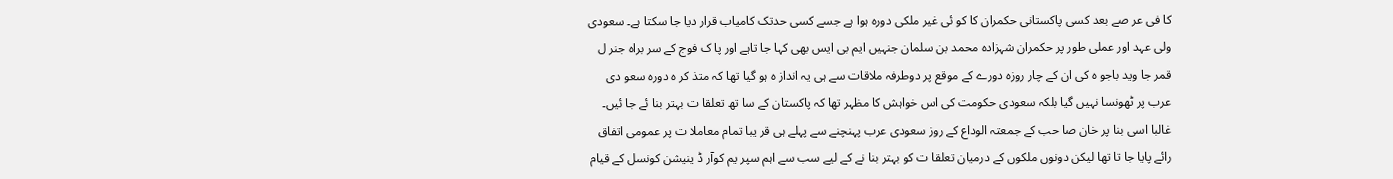کا فی عر صے بعد کسی پاکستانی حکمران کا کو ئی غیر ملکی دورہ ہوا ہے جسے کسی حدتک کامیاب قرار دیا جا سکتا ہے۔ سعودی ولی عہد اور عملی طور پر حکمران شہزادہ محمد بن سلمان جنہیں ایم بی ایس بھی کہا جا تاہے اور پا ک فوج کے سر براہ جنر ل قمر جا وید باجو ہ کی ان کے چار روزہ دورے کے موقع پر دوطرفہ ملاقات سے ہی یہ انداز ہ ہو گیا تھا کہ متذ کر ہ دورہ سعو دی عرب پر ٹھونسا نہیں گیا بلکہ سعودی حکومت کی اس خواہش کا مظہر تھا کہ پاکستان کے سا تھ تعلقا ت بہتر بنا ئے جا ئیں۔ غالبا اسی بنا پر خان صا حب کے جمعتہ الوداع کے روز سعودی عرب پہنچنے سے پہلے ہی قر یبا تمام معاملا ت پر عمومی اتفاق رائے پایا جا تا تھا لیکن دونوں ملکوں کے درمیان تعلقا ت کو بہتر بنا نے کے لیے سب سے اہم سپر یم کوآر ڈ ینیشن کونسل کے قیام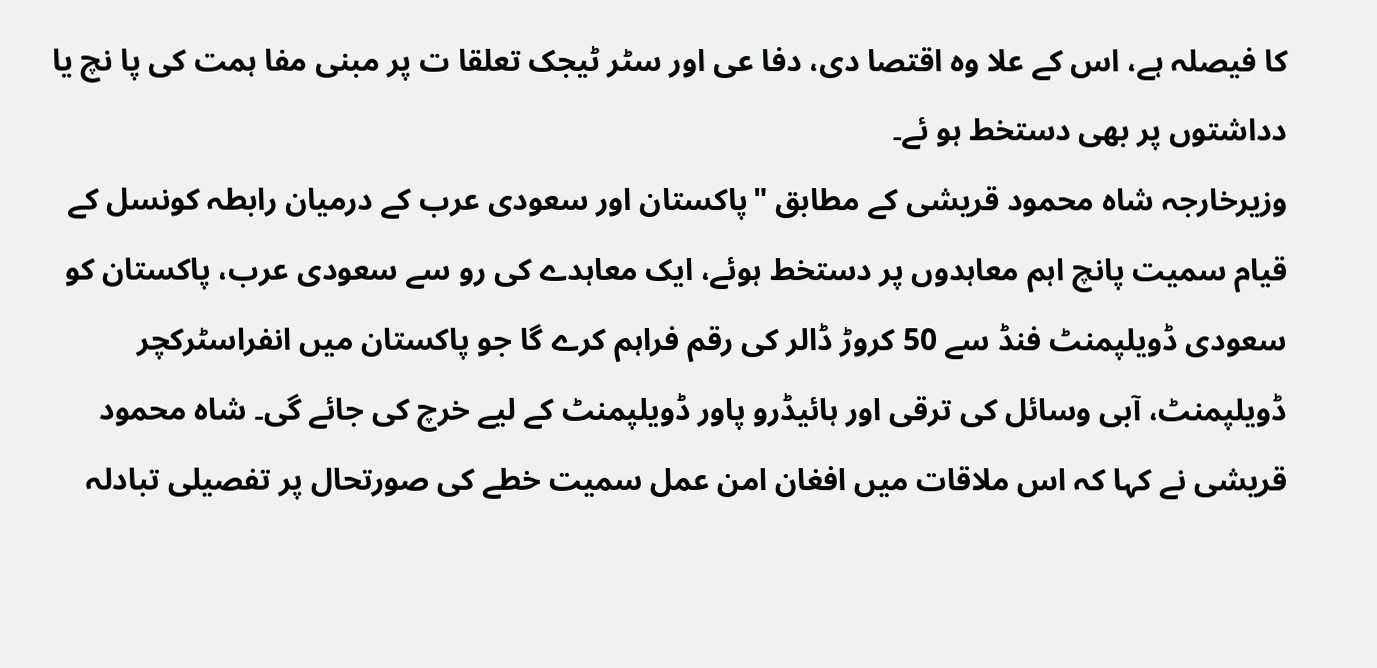کا فیصلہ ہے، اس کے علا وہ اقتصا دی، دفا عی اور سٹر ٹیجک تعلقا ت پر مبنی مفا ہمت کی پا نچ یا دداشتوں پر بھی دستخط ہو ئے۔
وزیرخارجہ شاہ محمود قریشی کے مطابق "پاکستان اور سعودی عرب کے درمیان رابطہ کونسل کے قیام سمیت پانچ اہم معاہدوں پر دستخط ہوئے، ایک معاہدے کی رو سے سعودی عرب، پاکستان کو سعودی ڈویلپمنٹ فنڈ سے 50 کروڑ ڈالر کی رقم فراہم کرے گا جو پاکستان میں انفراسٹرکچر ڈویلپمنٹ، آبی وسائل کی ترقی اور ہائیڈرو پاور ڈویلپمنٹ کے لیے خرچ کی جائے گی۔ شاہ محمود قریشی نے کہا کہ اس ملاقات میں افغان امن عمل سمیت خطے کی صورتحال پر تفصیلی تبادلہ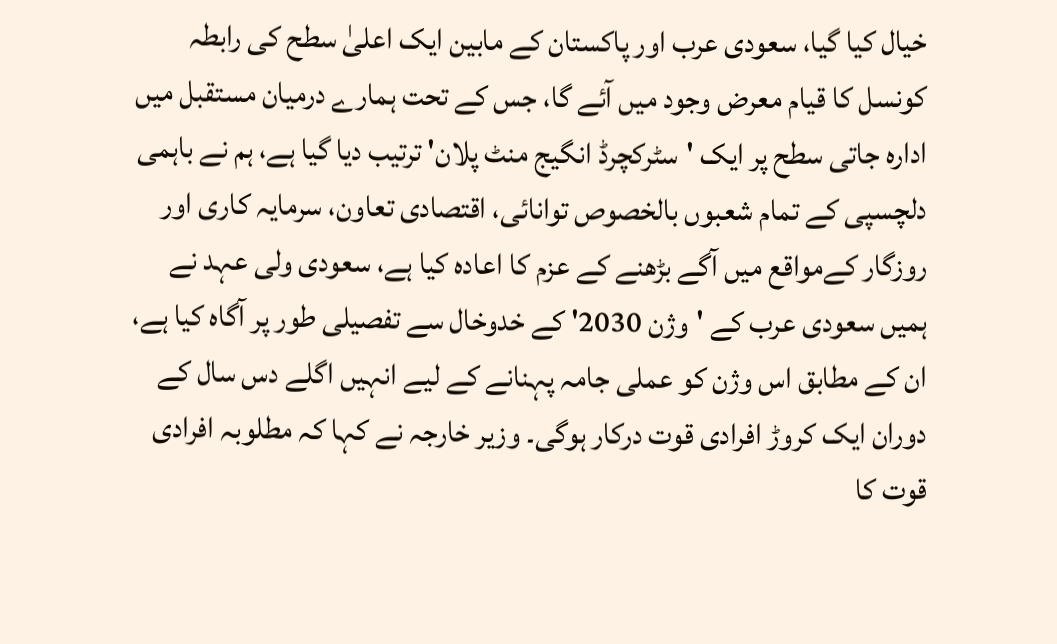خیال کیا گیا، سعودی عرب اور پاکستان کے مابین ایک اعلیٰ سطح کی رابطہ کونسل کا قیام معرض وجود میں آئے گا، جس کے تحت ہمارے درمیان مستقبل میں ادارہ جاتی سطح پر ایک 'سٹرکچرڈ انگیج منٹ پلان' ترتیب دیا گیا ہے، ہم نے باہمی دلچسپی کے تمام شعبوں بالخصوص توانائی، اقتصادی تعاون، سرمایہ کاری اور روزگار کےمواقع میں آگے بڑھنے کے عزم کا اعادہ کیا ہے، سعودی ولی عہد نے ہمیں سعودی عرب کے 'وژن 2030' کے خدوخال سے تفصیلی طور پر آگاہ کیا ہے، ان کے مطابق اس وژن کو عملی جامہ پہنانے کے لیے انہیں اگلے دس سال کے دوران ایک کروڑ افرادی قوت درکار ہوگی۔ وزیر خارجہ نے کہا کہ مطلوبہ افرادی قوت کا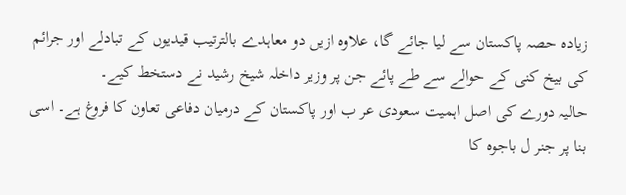زیادہ حصہ پاکستان سے لیا جائے گا، علاوہ ازیں دو معاہدے بالترتیب قیدیوں کے تبادلے اور جرائم کی بیخ کنی کے حوالے سے طے پائے جن پر وزیر داخلہ شیخ رشید نے دستخط کیے۔
حالیہ دورے کی اصل اہمیت سعودی عر ب اور پاکستان کے درمیان دفاعی تعاون کا فروغ ہے۔ اسی بنا پر جنر ل باجوہ کا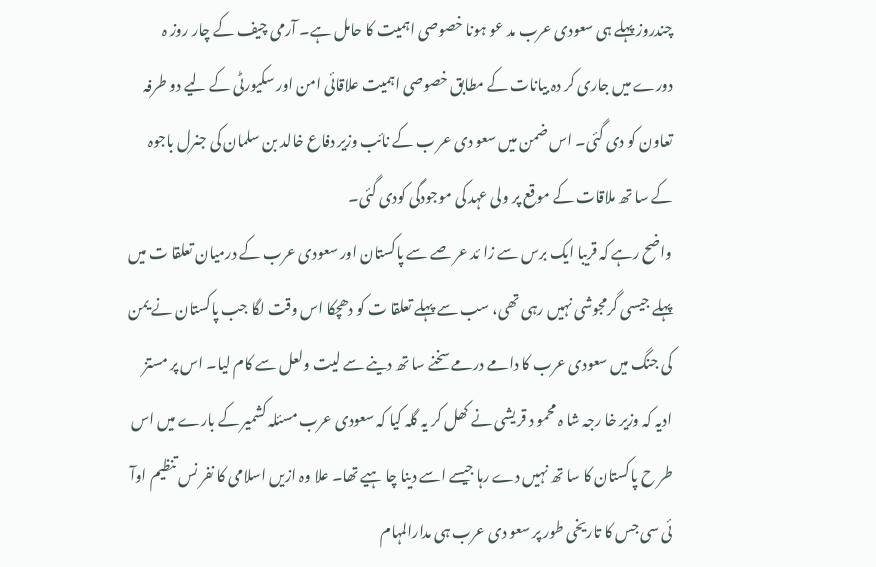چندروز پہلے ہی سعودی عرب مد عو ہونا خصوصی اہمیت کا حامل ہے۔ آرمی چیف کے چار روز ہ دورے میں جاری کر دہ بیانات کے مطابق خصوصی اہمیت علاقائی امن اور سکیورٹی کے لیے دو طرفہ تعاون کو دی گئی۔ اس ضمن میں سعو دی عر ب کے نائب وزیر دفاع خالد بن سلمان کی جنرل باجوہ کے سا تھ ملاقات کے موقع پر ولی عہد کی موجودگی کودی گئی۔
واضح رہے کہ قریبا ایک برس سے زا ئد عر صے سے پاکستان اور سعودی عرب کے درمیان تعلقا ت میں پہلے جیسی گرمجوشی نہیں رہی تھی، سب سے پہلے تعلقا ت کو دھچکا اس وقت لگا جب پاکستان نے یمن کی جنگ میں سعودی عرب کا دامے درمے سخنے سا تھ دینے سے لیت ولعل سے کام لیا۔ اس پر مستز ادیہ کہ وزیر خا رجہ شا ہ محمو د قر یشی نے کھل کر یہ گلہ کیا کہ سعودی عرب مسئلہ کشمیر کے بارے میں اس طر ح پاکستان کا سا تھ نہیں دے رہا جیسے اسے دینا چا ہیے تھا۔ علا وہ ازیں اسلامی کا نفر نس تنظیم اوآ ئی سی جس کا تاریخی طور پر سعو دی عرب ہی مدارالمہام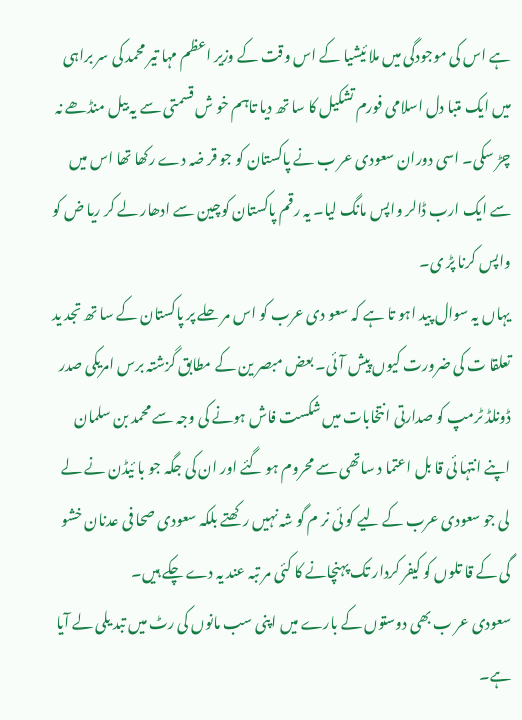ہے اس کی موجودگی میں ملا ئیشیا کے اس وقت کے وزیر اعظم مہا تیر محمد کی سر براہی میں ایک متبا دل اسلامی فورم تشکیل کا سا تھ دیا تاہم خو ش قسمتی سے یہ بیل منڈھے نہ چڑ سکی۔ اسی دوران سعودی عر ب نے پاکستان کو جو قر ضہ دے رکھا تھا اس میں سے ایک ارب ڈالر واپس مانگ لیا۔ یہ رقم پاکستان کوچین سے ادھار لے کر ریا ض کو واپس کرنا پڑ ی۔
یہاں یہ سوال پید اہو تا ہے کہ سعو دی عرب کو اس مر حلے پر پاکستان کے سا تھ تجد ید تعلقا ت کی ضرورت کیوں پیش آ ئی۔ بعض مبصر ین کے مطابق گزشتہ برس امریکی صدر ڈونلڈ ٹرمپ کو صدارتی انتخابات میں شکست فاش ہونے کی وجہ سے محمد بن سلمان اپنے انتہا ئی قا بل اعتما د ساتھی سے محروم ہو گئے اور ان کی جگہ جو با ئیڈن نے لے لی جو سعودی عرب کے لیے کو ئی نر م گو شہ نہیں رکھتے بلکہ سعودی صحا فی عدنان خشو گی کے قا تلوں کو کیفر کردار تک پہنچانے کا کئی مر تبہ عند یہ دے چکے ہیں۔
سعودی عر ب بھی دوستوں کے بارے میں اپنی سب مانوں کی رٹ میں تبد یلی لے آیا ہے۔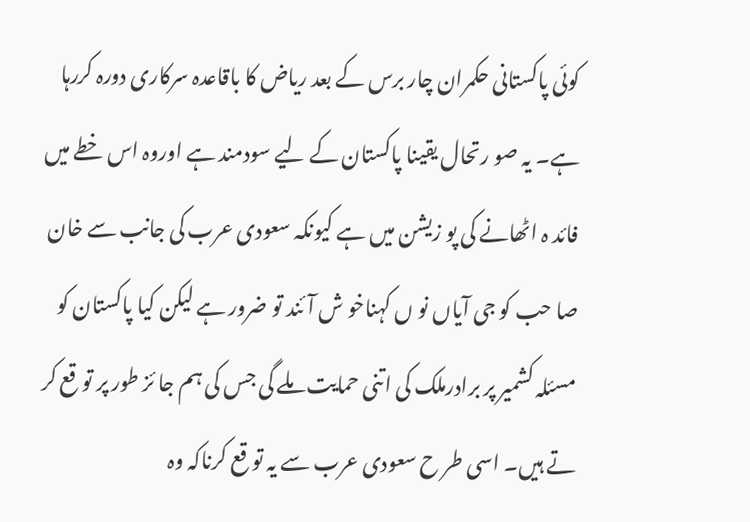کوئی پاکستانی حکمران چار برس کے بعد ریاض کا باقاعدہ سرکاری دورہ کررہا ہے۔ یہ صو رتحال یقینا پاکستان کے لیے سودمند ہے اوروہ اس خطے میں فائد ہ اٹھانے کی پو زیشن میں ہے کیونکہ سعودی عرب کی جانب سے خان صا حب کو جی آیاں نو ں کہناخو ش آ ئند تو ضرور ہے لیکن کیا پاکستان کو مسئلہ کشمیر پر برادرملک کی اتنی حمایت ملے گی جس کی ہم جا ئز طور پر تو قع کر تے ہیں۔ اسی طر ح سعودی عرب سے یہ تو قع کرناکہ وہ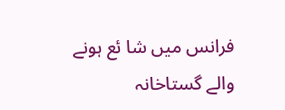فرانس میں شا ئع ہونے والے گستاخانہ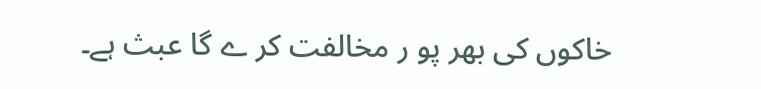خاکوں کی بھر پو ر مخالفت کر ے گا عبث ہے۔